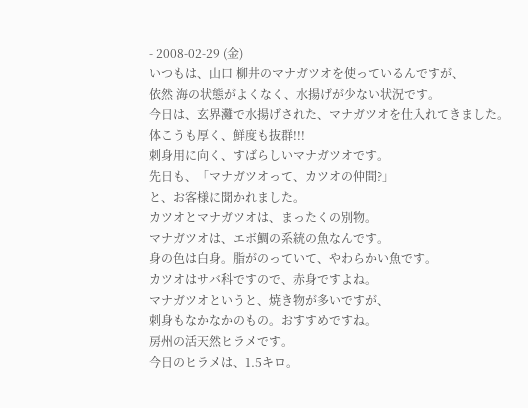- 2008-02-29 (金)
いつもは、山口 柳井のマナガツオを使っているんですが、
依然 海の状態がよくなく、水揚げが少ない状況です。
今日は、玄界灘で水揚げされた、マナガツオを仕入れてきました。
体こうも厚く、鮮度も抜群!!!
刺身用に向く、すばらしいマナガツオです。
先日も、「マナガツオって、カツオの仲間?」
と、お客様に聞かれました。
カツオとマナガツオは、まったくの別物。
マナガツオは、エボ鯛の系統の魚なんです。
身の色は白身。脂がのっていて、やわらかい魚です。
カツオはサバ科ですので、赤身ですよね。
マナガツオというと、焼き物が多いですが、
刺身もなかなかのもの。おすすめですね。
房州の活天然ヒラメです。
今日のヒラメは、1.5キロ。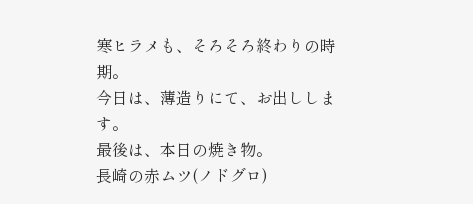寒ヒラメも、そろそろ終わりの時期。
今日は、薄造りにて、お出しします。
最後は、本日の焼き物。
長崎の赤ムツ(ノドグロ)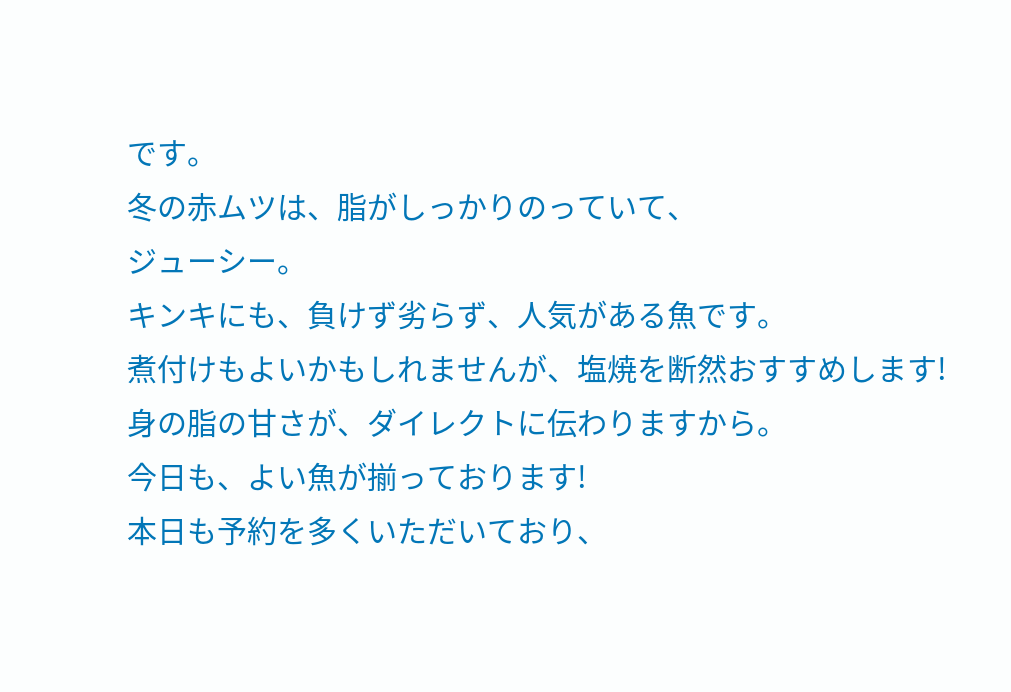です。
冬の赤ムツは、脂がしっかりのっていて、
ジューシー。
キンキにも、負けず劣らず、人気がある魚です。
煮付けもよいかもしれませんが、塩焼を断然おすすめします!
身の脂の甘さが、ダイレクトに伝わりますから。
今日も、よい魚が揃っております!
本日も予約を多くいただいており、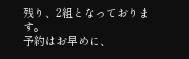残り、2組となっております。
予約はお早めに、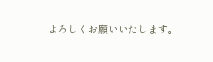よろしくお願いいたします。